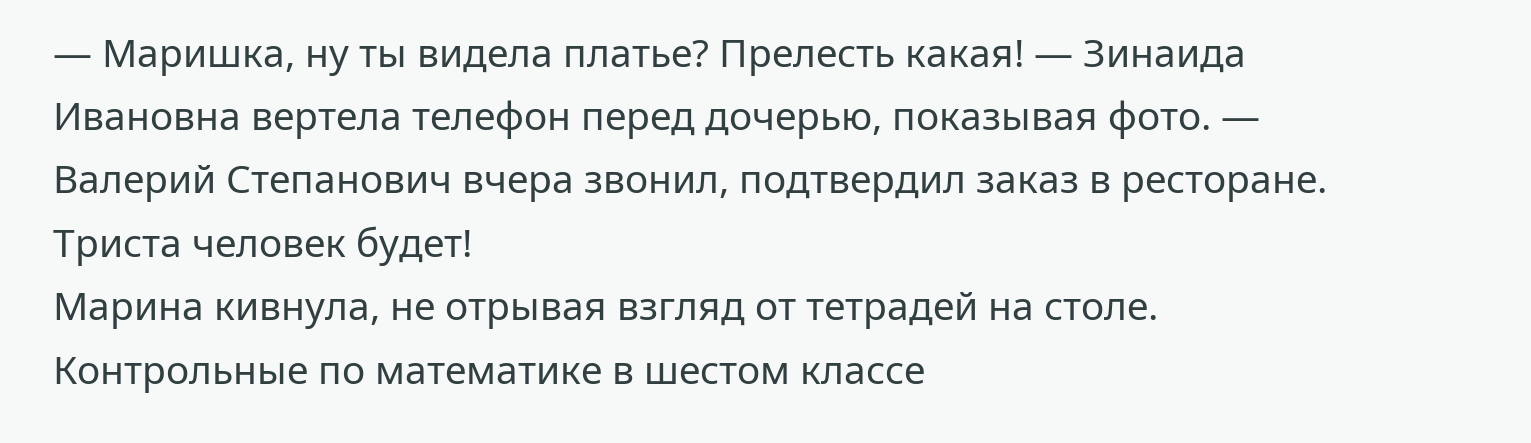— Маришка, ну ты видела платье? Прелесть какая! — Зинаида Ивановна вертела телефон перед дочерью, показывая фото. — Валерий Степанович вчера звонил, подтвердил заказ в ресторане. Триста человек будет!
Марина кивнула, не отрывая взгляд от тетрадей на столе. Контрольные по математике в шестом классе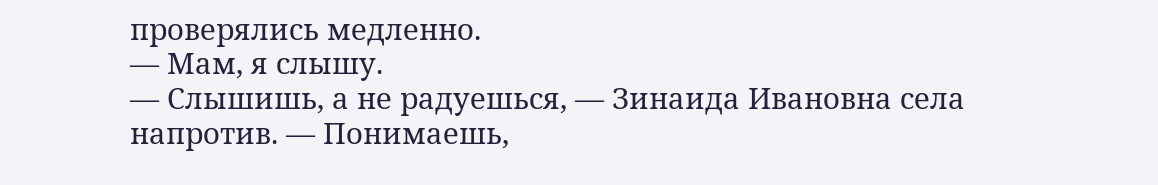проверялись медленно.
— Мам, я слышу.
— Слышишь, а не радуешься, — Зинаида Ивановна села напротив. — Понимаешь,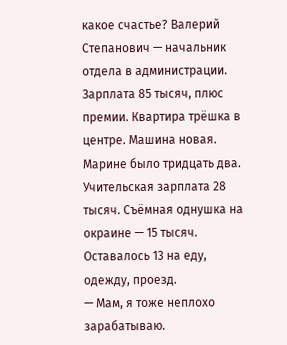какое счастье? Валерий Степанович — начальник отдела в администрации. Зарплата 85 тысяч, плюс премии. Квартира трёшка в центре. Машина новая.
Марине было тридцать два. Учительская зарплата 28 тысяч. Съёмная однушка на окраине — 15 тысяч. Оставалось 13 на еду, одежду, проезд.
— Мам, я тоже неплохо зарабатываю.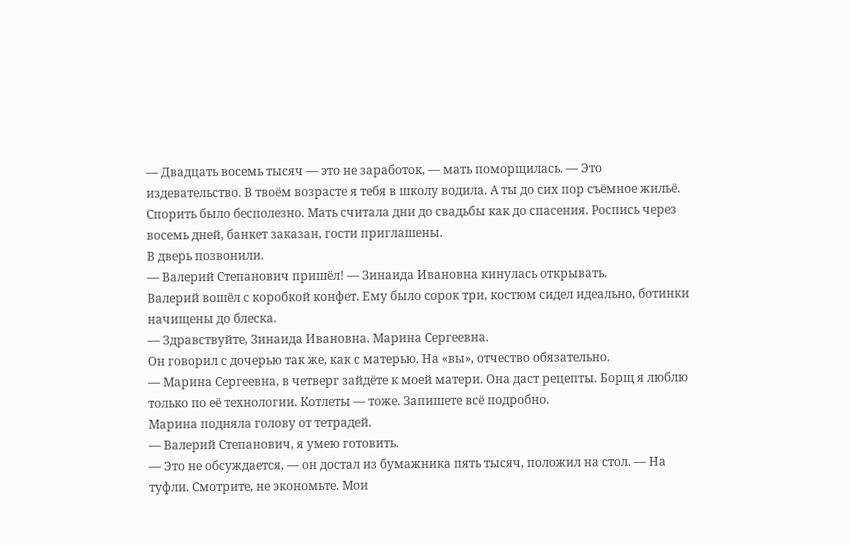— Двадцать восемь тысяч — это не заработок, — мать поморщилась. — Это издевательство. В твоём возрасте я тебя в школу водила. А ты до сих пор съёмное жильё.
Спорить было бесполезно. Мать считала дни до свадьбы как до спасения. Роспись через восемь дней, банкет заказан, гости приглашены.
В дверь позвонили.
— Валерий Степанович пришёл! — Зинаида Ивановна кинулась открывать.
Валерий вошёл с коробкой конфет. Ему было сорок три, костюм сидел идеально, ботинки начищены до блеска.
— Здравствуйте, Зинаида Ивановна. Марина Сергеевна.
Он говорил с дочерью так же, как с матерью. На «вы», отчество обязательно.
— Марина Сергеевна, в четверг зайдёте к моей матери. Она даст рецепты. Борщ я люблю только по её технологии. Котлеты — тоже. Запишете всё подробно.
Марина подняла голову от тетрадей.
— Валерий Степанович, я умею готовить.
— Это не обсуждается, — он достал из бумажника пять тысяч, положил на стол. — На туфли. Смотрите, не экономьте. Мои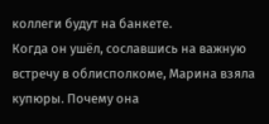коллеги будут на банкете.
Когда он ушёл, сославшись на важную встречу в облисполкоме, Марина взяла купюры. Почему она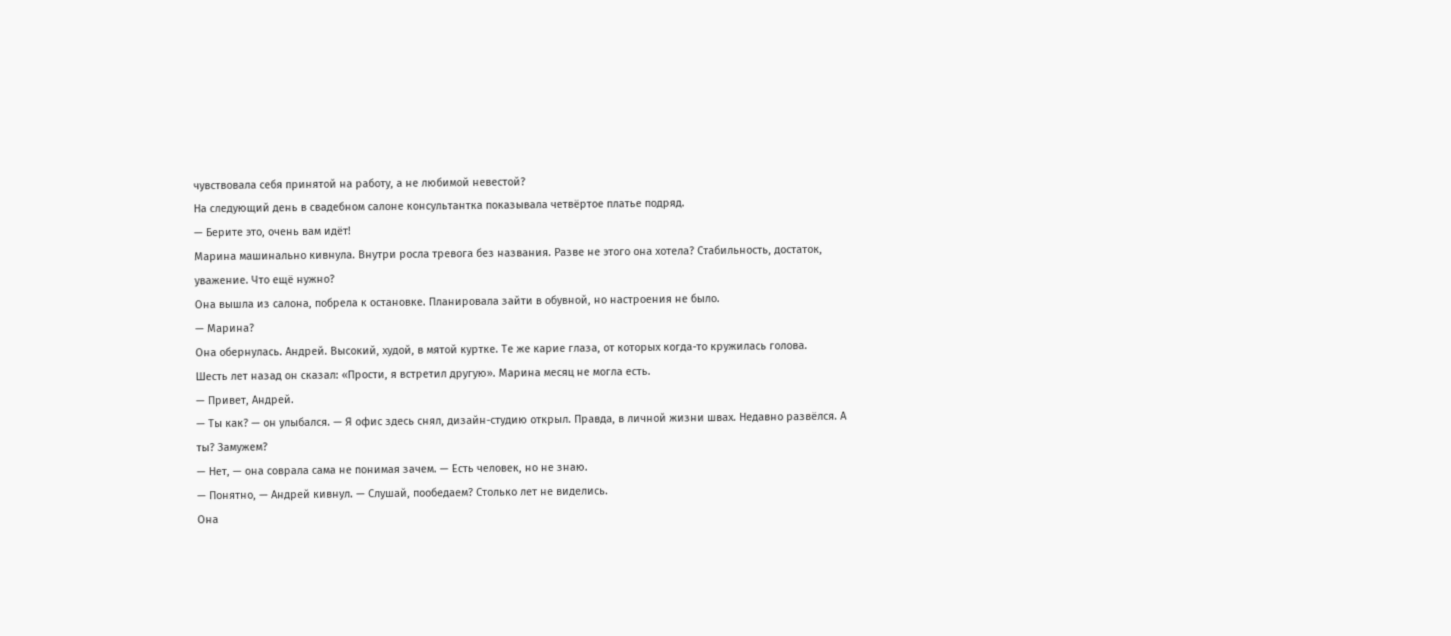чувствовала себя принятой на работу, а не любимой невестой?
На следующий день в свадебном салоне консультантка показывала четвёртое платье подряд.
— Берите это, очень вам идёт!
Марина машинально кивнула. Внутри росла тревога без названия. Разве не этого она хотела? Стабильность, достаток, уважение. Что ещё нужно?
Она вышла из салона, побрела к остановке. Планировала зайти в обувной, но настроения не было.
— Марина?
Она обернулась. Андрей. Высокий, худой, в мятой куртке. Те же карие глаза, от которых когда-то кружилась голова.
Шесть лет назад он сказал: «Прости, я встретил другую». Марина месяц не могла есть.
— Привет, Андрей.
— Ты как? — он улыбался. — Я офис здесь снял, дизайн-студию открыл. Правда, в личной жизни швах. Недавно развёлся. А ты? Замужем?
— Нет, — она соврала сама не понимая зачем. — Есть человек, но не знаю.
— Понятно, — Андрей кивнул. — Слушай, пообедаем? Столько лет не виделись.
Она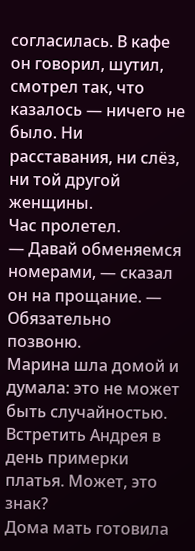согласилась. В кафе он говорил, шутил, смотрел так, что казалось — ничего не было. Ни расставания, ни слёз, ни той другой женщины.
Час пролетел.
— Давай обменяемся номерами, — сказал он на прощание. — Обязательно позвоню.
Марина шла домой и думала: это не может быть случайностью. Встретить Андрея в день примерки платья. Может, это знак?
Дома мать готовила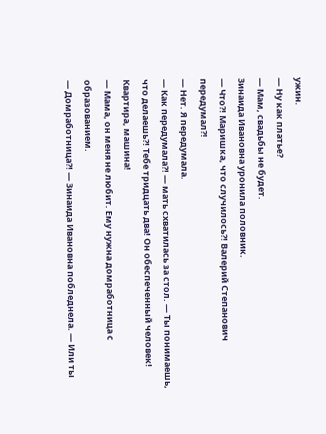ужин.
— Ну как платье?
— Мам, свадьбы не будет.
Зинаида Ивановна уронила половник.
— Что?! Маришка, что случилось?! Валерий Степанович передумал?!
— Нет. Я передумала.
— Как передумала?! — мать схватилась за стол. — Ты понимаешь, что делаешь?! Тебе тридцать два! Он обеспеченный человек! Квартира, машина!
— Мама, он меня не любит. Ему нужна домработница с образованием.
— Домработница?! — Зинаида Ивановна побледнела. — Или ты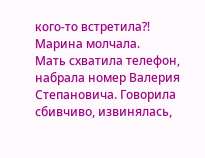кого-то встретила?!
Марина молчала.
Мать схватила телефон, набрала номер Валерия Степановича. Говорила сбивчиво, извинялась,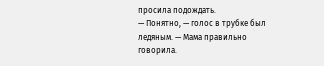просила подождать.
— Понятно, — голос в трубке был ледяным. — Мама правильно говорила.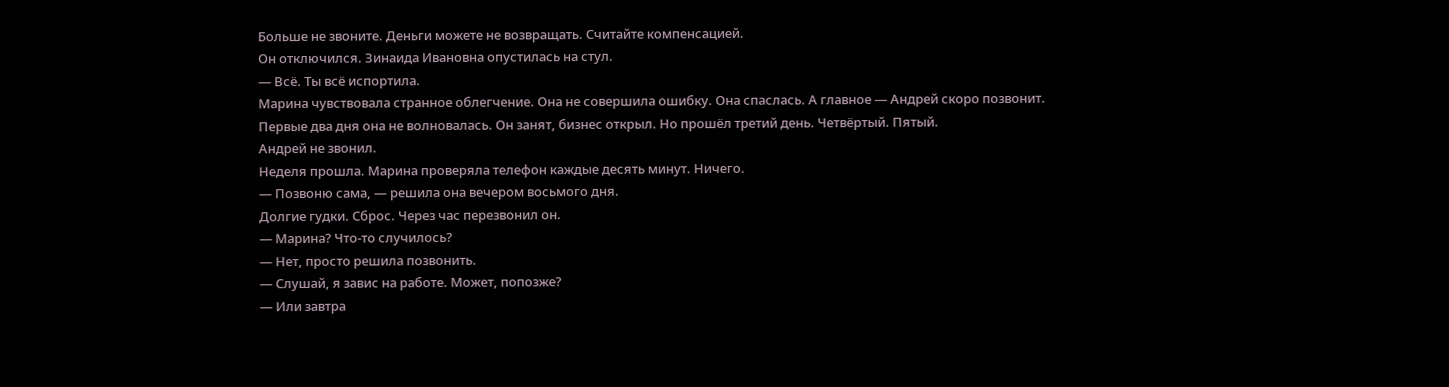Больше не звоните. Деньги можете не возвращать. Считайте компенсацией.
Он отключился. Зинаида Ивановна опустилась на стул.
— Всё. Ты всё испортила.
Марина чувствовала странное облегчение. Она не совершила ошибку. Она спаслась. А главное — Андрей скоро позвонит.
Первые два дня она не волновалась. Он занят, бизнес открыл. Но прошёл третий день. Четвёртый. Пятый.
Андрей не звонил.
Неделя прошла. Марина проверяла телефон каждые десять минут. Ничего.
— Позвоню сама, — решила она вечером восьмого дня.
Долгие гудки. Сброс. Через час перезвонил он.
— Марина? Что-то случилось?
— Нет, просто решила позвонить.
— Слушай, я завис на работе. Может, попозже?
— Или завтра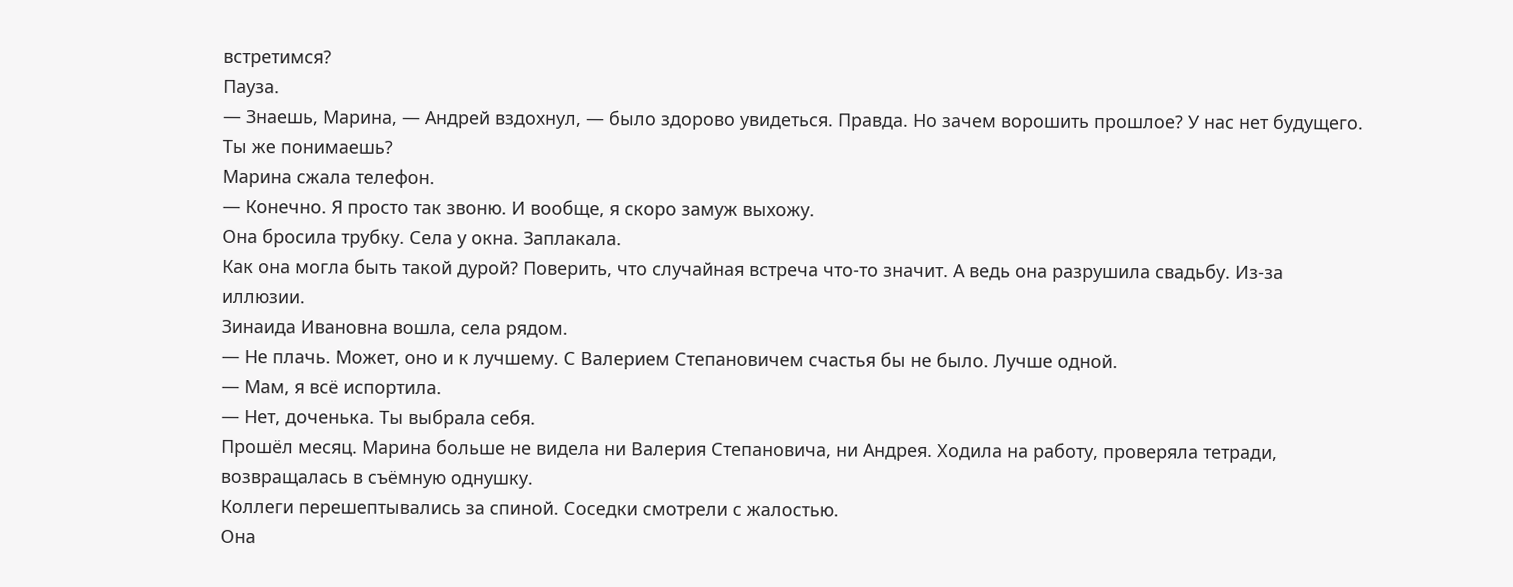встретимся?
Пауза.
— Знаешь, Марина, — Андрей вздохнул, — было здорово увидеться. Правда. Но зачем ворошить прошлое? У нас нет будущего. Ты же понимаешь?
Марина сжала телефон.
— Конечно. Я просто так звоню. И вообще, я скоро замуж выхожу.
Она бросила трубку. Села у окна. Заплакала.
Как она могла быть такой дурой? Поверить, что случайная встреча что-то значит. А ведь она разрушила свадьбу. Из-за иллюзии.
Зинаида Ивановна вошла, села рядом.
— Не плачь. Может, оно и к лучшему. С Валерием Степановичем счастья бы не было. Лучше одной.
— Мам, я всё испортила.
— Нет, доченька. Ты выбрала себя.
Прошёл месяц. Марина больше не видела ни Валерия Степановича, ни Андрея. Ходила на работу, проверяла тетради, возвращалась в съёмную однушку.
Коллеги перешептывались за спиной. Соседки смотрели с жалостью.
Она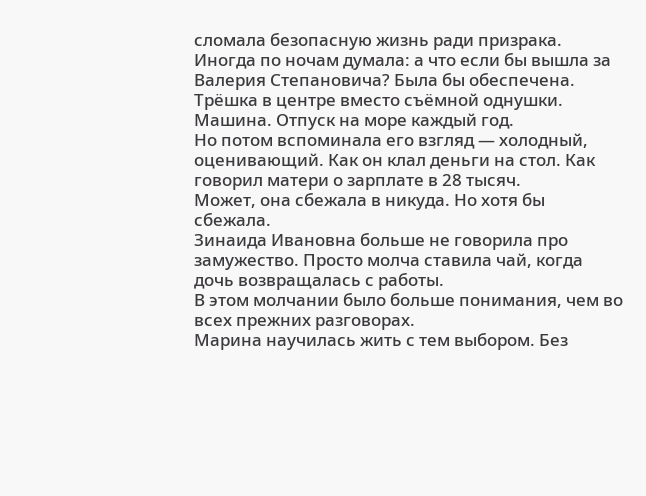сломала безопасную жизнь ради призрака.
Иногда по ночам думала: а что если бы вышла за Валерия Степановича? Была бы обеспечена. Трёшка в центре вместо съёмной однушки. Машина. Отпуск на море каждый год.
Но потом вспоминала его взгляд — холодный, оценивающий. Как он клал деньги на стол. Как говорил матери о зарплате в 28 тысяч.
Может, она сбежала в никуда. Но хотя бы сбежала.
Зинаида Ивановна больше не говорила про замужество. Просто молча ставила чай, когда дочь возвращалась с работы.
В этом молчании было больше понимания, чем во всех прежних разговорах.
Марина научилась жить с тем выбором. Без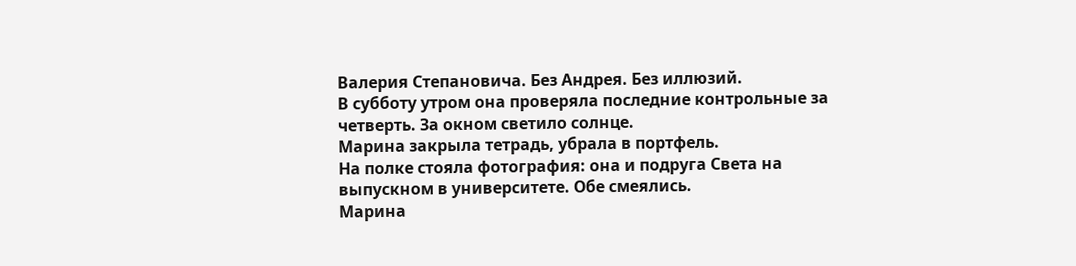Валерия Степановича. Без Андрея. Без иллюзий.
В субботу утром она проверяла последние контрольные за четверть. За окном светило солнце.
Марина закрыла тетрадь, убрала в портфель.
На полке стояла фотография: она и подруга Света на выпускном в университете. Обе смеялись.
Марина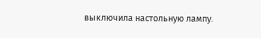выключила настольную лампу.